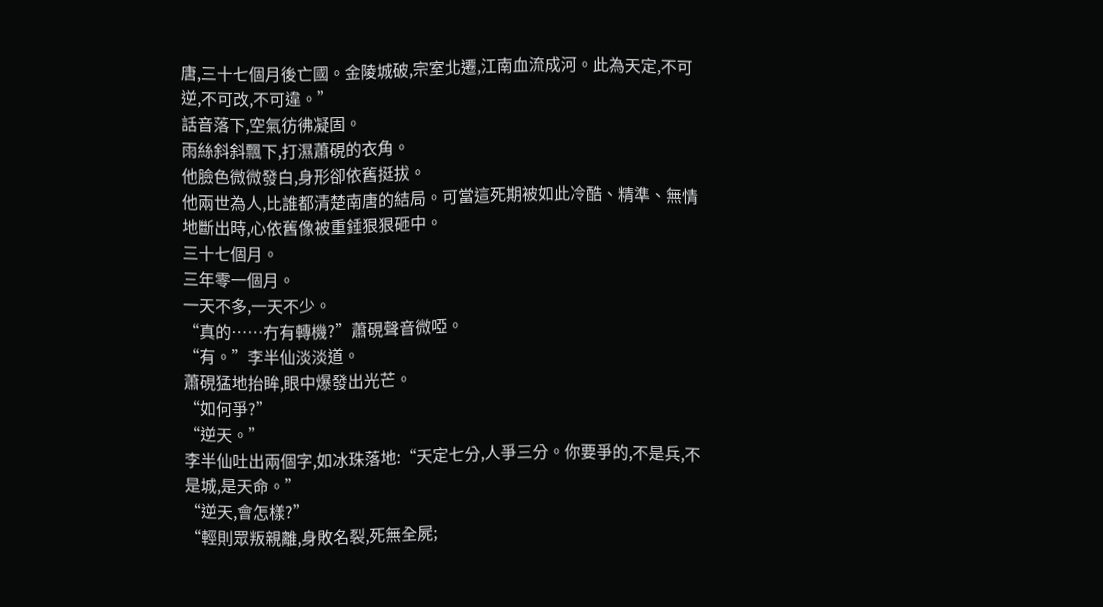唐,三十七個月後亡國。金陵城破,宗室北遷,江南血流成河。此為天定,不可逆,不可改,不可違。”
話音落下,空氣彷彿凝固。
雨絲斜斜飄下,打濕蕭硯的衣角。
他臉色微微發白,身形卻依舊挺拔。
他兩世為人,比誰都清楚南唐的結局。可當這死期被如此冷酷、精準、無情地斷出時,心依舊像被重錘狠狠砸中。
三十七個月。
三年零一個月。
一天不多,一天不少。
“真的……冇有轉機?”蕭硯聲音微啞。
“有。”李半仙淡淡道。
蕭硯猛地抬眸,眼中爆發出光芒。
“如何爭?”
“逆天。”
李半仙吐出兩個字,如冰珠落地:“天定七分,人爭三分。你要爭的,不是兵,不是城,是天命。”
“逆天,會怎樣?”
“輕則眾叛親離,身敗名裂,死無全屍;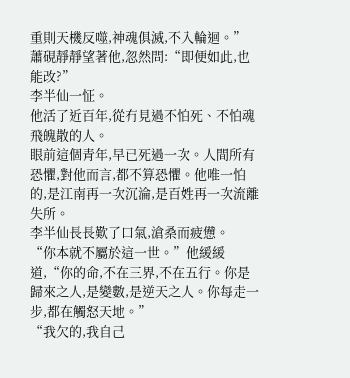重則天機反噬,神魂俱滅,不入輪迴。”
蕭硯靜靜望著他,忽然問:“即便如此,也能改?”
李半仙一怔。
他活了近百年,從冇見過不怕死、不怕魂飛魄散的人。
眼前這個青年,早已死過一次。人間所有恐懼,對他而言,都不算恐懼。他唯一怕的,是江南再一次沉淪,是百姓再一次流離失所。
李半仙長長歎了口氣,滄桑而疲憊。
“你本就不屬於這一世。”他緩緩道,“你的命,不在三界,不在五行。你是歸來之人,是變數,是逆天之人。你每走一步,都在觸怒天地。”
“我欠的,我自己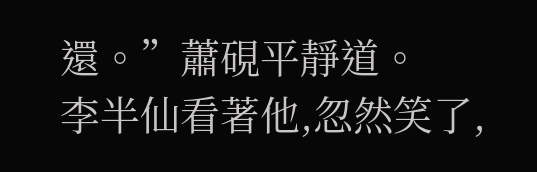還。”蕭硯平靜道。
李半仙看著他,忽然笑了,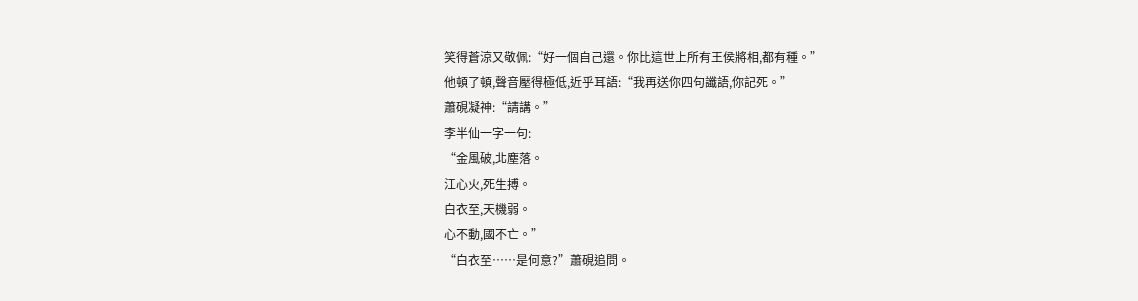笑得蒼涼又敬佩:“好一個自己還。你比這世上所有王侯將相,都有種。”
他頓了頓,聲音壓得極低,近乎耳語:“我再送你四句讖語,你記死。”
蕭硯凝神:“請講。”
李半仙一字一句:
“金風破,北塵落。
江心火,死生搏。
白衣至,天機弱。
心不動,國不亡。”
“白衣至……是何意?”蕭硯追問。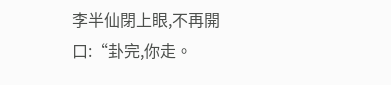李半仙閉上眼,不再開口:“卦完,你走。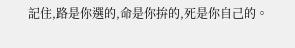記住,路是你選的,命是你拚的,死是你自己的。